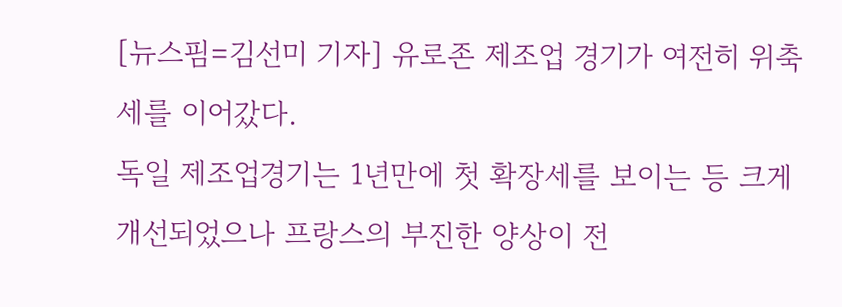[뉴스핌=김선미 기자] 유로존 제조업 경기가 여전히 위축세를 이어갔다.
독일 제조업경기는 1년만에 첫 확장세를 보이는 등 크게 개선되었으나 프랑스의 부진한 양상이 전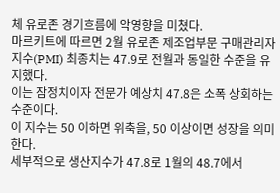체 유로존 경기흐름에 악영향을 미쳤다.
마르키트에 따르면 2월 유로존 제조업부문 구매관리자지수(PMI) 최종치는 47.9로 전월과 동일한 수준을 유지했다.
이는 잠정치이자 전문가 예상치 47.8은 소폭 상회하는 수준이다.
이 지수는 50 이하면 위축을, 50 이상이면 성장을 의미한다.
세부적으로 생산지수가 47.8로 1월의 48.7에서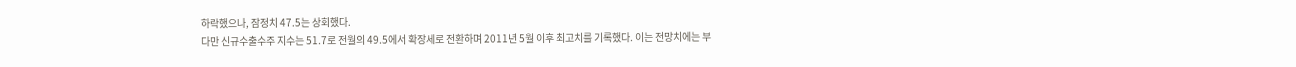하락했으나, 잠정치 47.5는 상회했다.
다만 신규수출수주 지수는 51.7로 전월의 49.5에서 확장세로 전환하며 2011년 5월 이후 최고치를 기록했다. 이는 전망치에는 부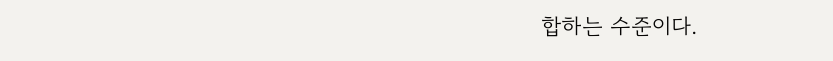합하는 수준이다.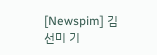[Newspim] 김선미 기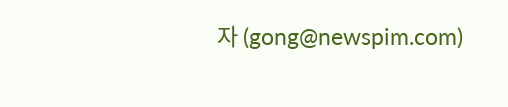자 (gong@newspim.com)